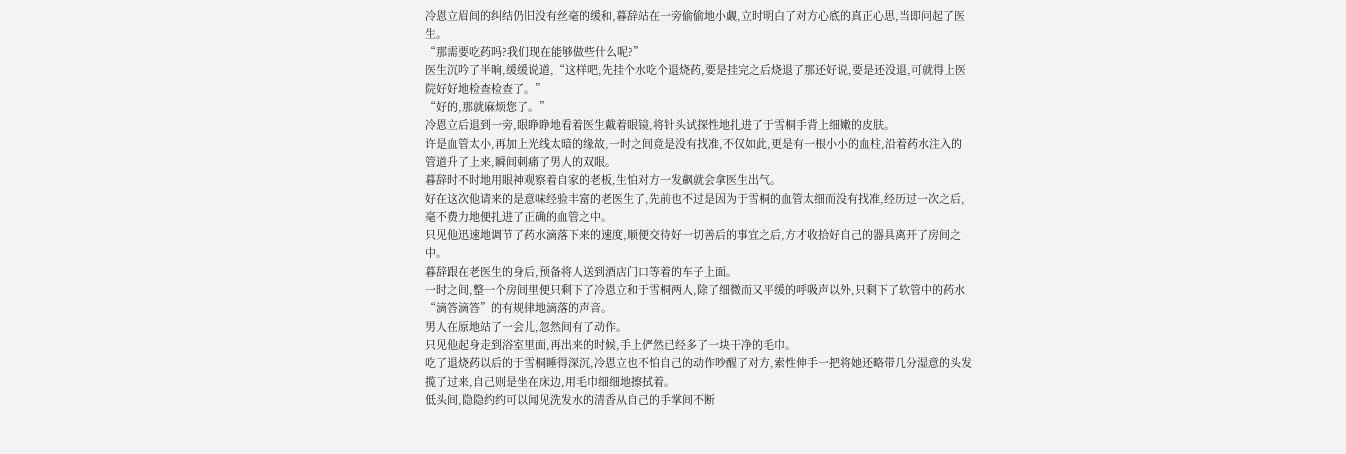冷恩立眉间的纠结仍旧没有丝毫的缓和,暮辞站在一旁偷偷地小觑,立时明白了对方心底的真正心思,当即问起了医生。
“那需要吃药吗?我们现在能够做些什么呢?”
医生沉吟了半晌,缓缓说道,“这样吧,先挂个水吃个退烧药,要是挂完之后烧退了那还好说,要是还没退,可就得上医院好好地检查检查了。”
“好的,那就麻烦您了。”
冷恩立后退到一旁,眼睁睁地看着医生戴着眼镜,将针头试探性地扎进了于雪桐手背上细嫩的皮肤。
许是血管太小,再加上光线太暗的缘故,一时之间竟是没有找准,不仅如此,更是有一根小小的血柱,沿着药水注入的管道升了上来,瞬间刺痛了男人的双眼。
暮辞时不时地用眼神观察着自家的老板,生怕对方一发飙就会拿医生出气。
好在这次他请来的是意味经验丰富的老医生了,先前也不过是因为于雪桐的血管太细而没有找准,经历过一次之后,毫不费力地便扎进了正确的血管之中。
只见他迅速地调节了药水滴落下来的速度,顺便交待好一切善后的事宜之后,方才收拾好自己的器具离开了房间之中。
暮辞跟在老医生的身后,预备将人送到酒店门口等着的车子上面。
一时之间,整一个房间里便只剩下了冷恩立和于雪桐两人,除了细微而又平缓的呼吸声以外,只剩下了软管中的药水“滴答滴答”的有规律地滴落的声音。
男人在原地站了一会儿,忽然间有了动作。
只见他起身走到浴室里面,再出来的时候,手上俨然已经多了一块干净的毛巾。
吃了退烧药以后的于雪桐睡得深沉,冷恩立也不怕自己的动作吵醒了对方,索性伸手一把将她还略带几分湿意的头发揽了过来,自己则是坐在床边,用毛巾细细地擦拭着。
低头间,隐隐约约可以闻见洗发水的清香从自己的手掌间不断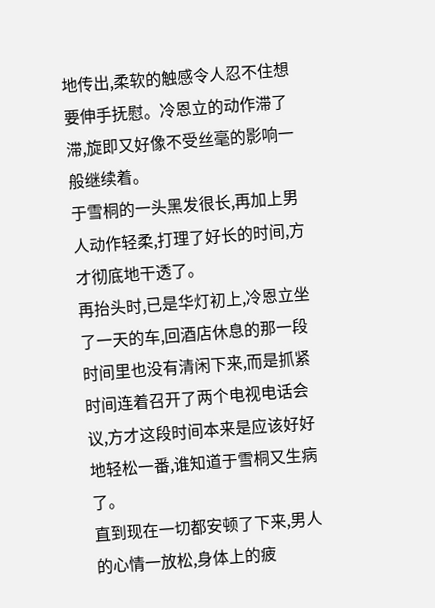地传出,柔软的触感令人忍不住想要伸手抚慰。冷恩立的动作滞了滞,旋即又好像不受丝毫的影响一般继续着。
于雪桐的一头黑发很长,再加上男人动作轻柔,打理了好长的时间,方才彻底地干透了。
再抬头时,已是华灯初上,冷恩立坐了一天的车,回酒店休息的那一段时间里也没有清闲下来,而是抓紧时间连着召开了两个电视电话会议,方才这段时间本来是应该好好地轻松一番,谁知道于雪桐又生病了。
直到现在一切都安顿了下来,男人的心情一放松,身体上的疲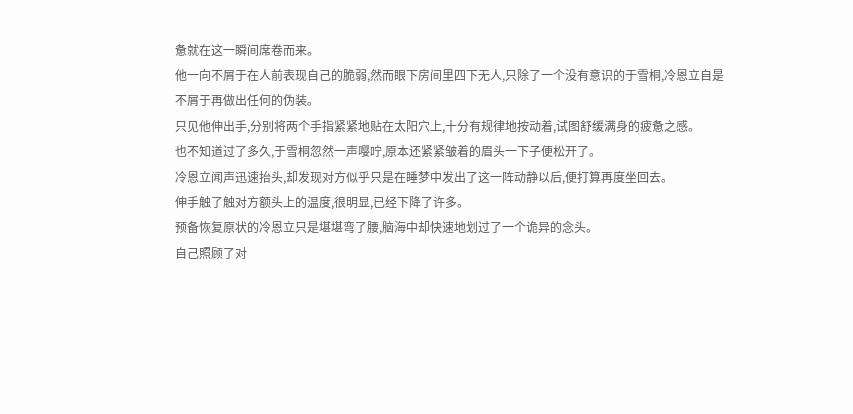惫就在这一瞬间席卷而来。
他一向不屑于在人前表现自己的脆弱,然而眼下房间里四下无人,只除了一个没有意识的于雪桐,冷恩立自是不屑于再做出任何的伪装。
只见他伸出手,分别将两个手指紧紧地贴在太阳穴上,十分有规律地按动着,试图舒缓满身的疲惫之感。
也不知道过了多久,于雪桐忽然一声嘤咛,原本还紧紧皱着的眉头一下子便松开了。
冷恩立闻声迅速抬头,却发现对方似乎只是在睡梦中发出了这一阵动静以后,便打算再度坐回去。
伸手触了触对方额头上的温度,很明显,已经下降了许多。
预备恢复原状的冷恩立只是堪堪弯了腰,脑海中却快速地划过了一个诡异的念头。
自己照顾了对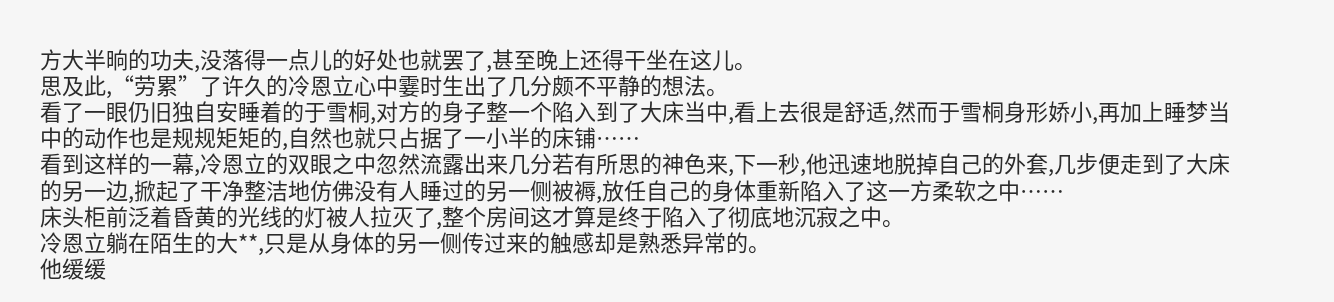方大半晌的功夫,没落得一点儿的好处也就罢了,甚至晚上还得干坐在这儿。
思及此,“劳累”了许久的冷恩立心中霎时生出了几分颇不平静的想法。
看了一眼仍旧独自安睡着的于雪桐,对方的身子整一个陷入到了大床当中,看上去很是舒适,然而于雪桐身形娇小,再加上睡梦当中的动作也是规规矩矩的,自然也就只占据了一小半的床铺……
看到这样的一幕,冷恩立的双眼之中忽然流露出来几分若有所思的神色来,下一秒,他迅速地脱掉自己的外套,几步便走到了大床的另一边,掀起了干净整洁地仿佛没有人睡过的另一侧被褥,放任自己的身体重新陷入了这一方柔软之中……
床头柜前泛着昏黄的光线的灯被人拉灭了,整个房间这才算是终于陷入了彻底地沉寂之中。
冷恩立躺在陌生的大**,只是从身体的另一侧传过来的触感却是熟悉异常的。
他缓缓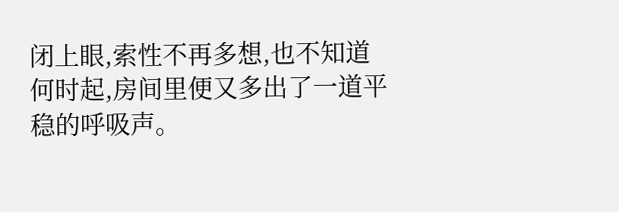闭上眼,索性不再多想,也不知道何时起,房间里便又多出了一道平稳的呼吸声。